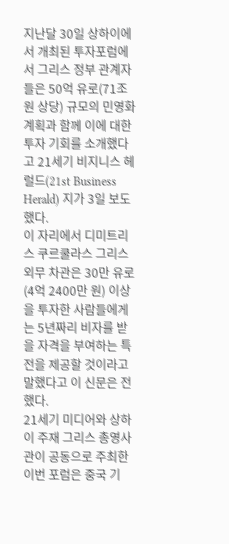지난달 30일 상하이에서 개최된 투자포럼에서 그리스 정부 관계자들은 50억 유로(71조 원 상당) 규모의 민영화 계획과 함께 이에 대한 투자 기회를 소개했다고 21세기 비지니스 헤럴드(21st Business Herald) 지가 3일 보도했다.
이 자리에서 디미트리스 쿠르쿨라스 그리스 외무 차관은 30만 유로(4억 2400만 원) 이상을 투자한 사람들에게는 5년짜리 비자를 받을 자격을 부여하는 특전을 제공할 것이라고 말했다고 이 신문은 전했다.
21세기 미디어와 상하이 주재 그리스 총영사관이 공동으로 주최한 이번 포럼은 중국 기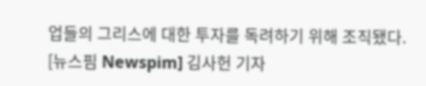업들의 그리스에 대한 투자를 독려하기 위해 조직됐다.
[뉴스핌 Newspim] 김사헌 기자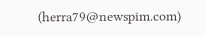(herra79@newspim.com)